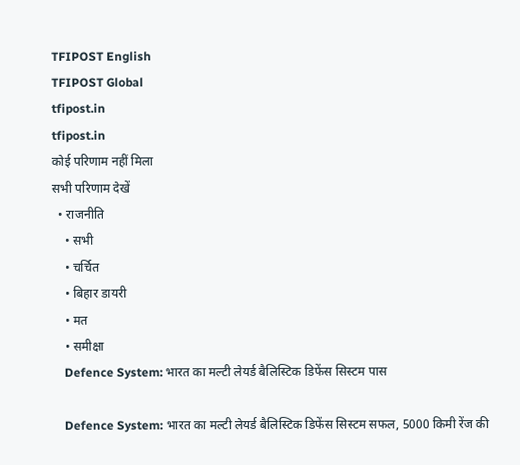TFIPOST English
TFIPOST Global
tfipost.in
tfipost.in
कोई परिणाम नहीं मिला
सभी परिणाम देखें
  • राजनीति
    • सभी
    • चर्चित
    • बिहार डायरी
    • मत
    • समीक्षा
    Defence System: भारत का मल्टी लेयर्ड बैलिस्टिक डिफेंस सिस्टम पास

    Defence System: भारत का मल्टी लेयर्ड बैलिस्टिक डिफेंस सिस्टम सफल, 5000 किमी रेंज की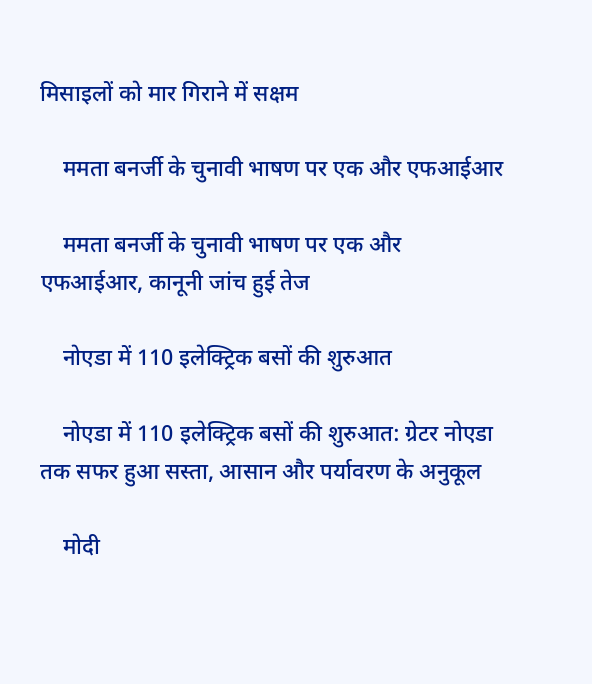मिसाइलों को मार गिराने में सक्षम

    ममता बनर्जी के चुनावी भाषण पर एक और एफआईआर

    ममता बनर्जी के चुनावी भाषण पर एक और एफआईआर, कानूनी जांच हुई तेज

    नोएडा में 110 इलेक्ट्रिक बसों की शुरुआत

    नोएडा में 110 इलेक्ट्रिक बसों की शुरुआत: ग्रेटर नोएडा तक सफर हुआ सस्ता, आसान और पर्यावरण के अनुकूल

    मोदी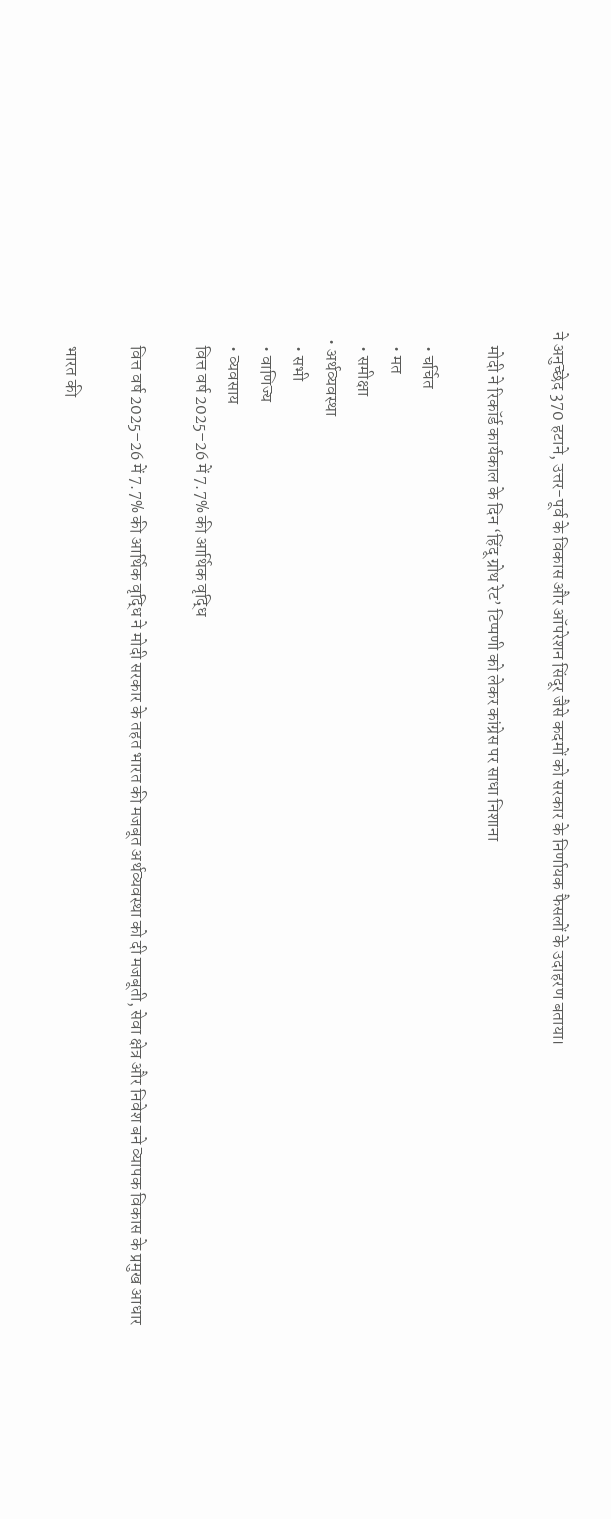ने अनुच्छेद 370 हटाने, उत्तर-पूर्व के विकास और ऑपरेशन सिंदूर जैसे कदमों को सरकार के निर्णायक फैसलों के उदाहरण बताया।

    मोदी ने रिकॉर्ड कार्यकाल के दिन ‘हिंदू ग्रोथ रेट’ टिप्पणी को लेकर कांग्रेस पर साधा निशाना

    • चर्चित
    • मत
    • समीक्षा
  • अर्थव्यवस्था
    • सभी
    • वाणिज्य
    • व्यवसाय
    वित्त वर्ष 2025–26 में 7.7% की आर्थिक वृद्धि

    वित्त वर्ष 2025–26 में 7.7% की आर्थिक वृद्धि ने मोदी सरकार के तहत भारत की मजबूत अर्थव्यवस्था को दी मजबूती, सेवा क्षेत्र और निवेश बने व्यापक विकास के प्रमुख आधार

    भारत की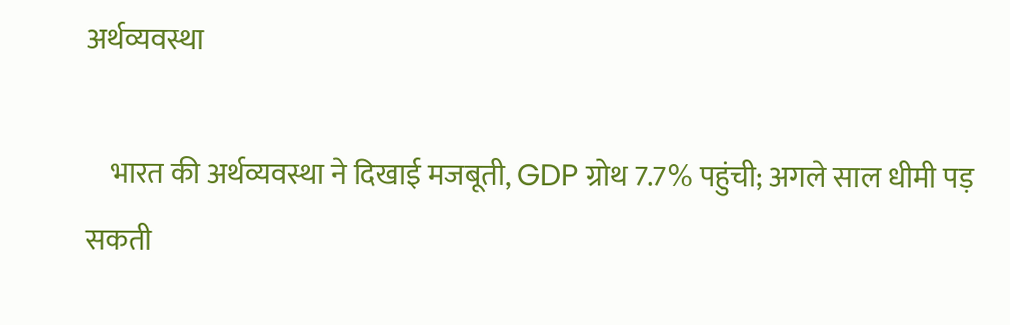अर्थव्यवस्था

    भारत की अर्थव्यवस्था ने दिखाई मजबूती, GDP ग्रोथ 7.7% पहुंची; अगले साल धीमी पड़ सकती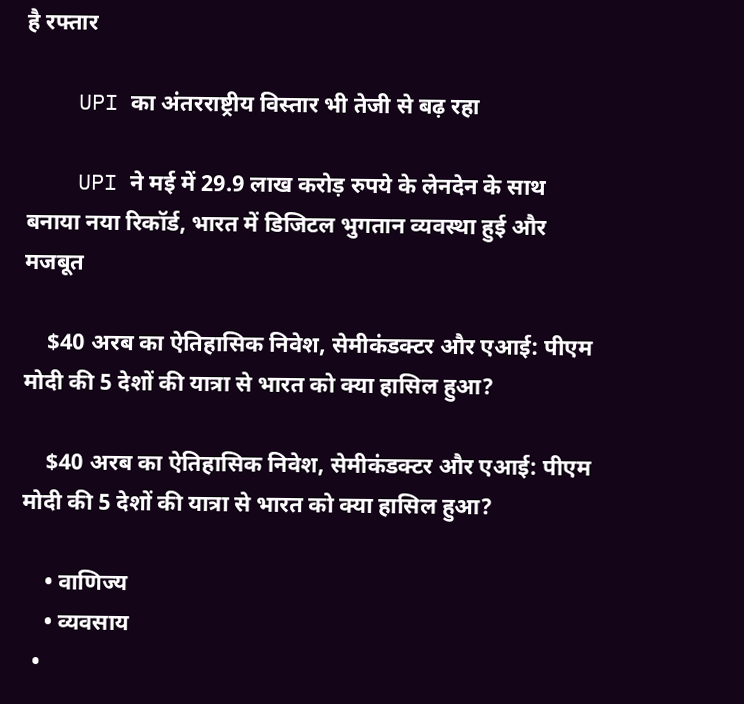है रफ्तार

    UPI का अंतरराष्ट्रीय विस्तार भी तेजी से बढ़ रहा

    UPI ने मई में 29.9 लाख करोड़ रुपये के लेनदेन के साथ बनाया नया रिकॉर्ड, भारत में डिजिटल भुगतान व्यवस्था हुई और मजबूत

    $40 अरब का ऐतिहासिक निवेश, सेमीकंडक्टर और एआई: पीएम मोदी की 5 देशों की यात्रा से भारत को क्या हासिल हुआ?

    $40 अरब का ऐतिहासिक निवेश, सेमीकंडक्टर और एआई: पीएम मोदी की 5 देशों की यात्रा से भारत को क्या हासिल हुआ?

    • वाणिज्य
    • व्यवसाय
  •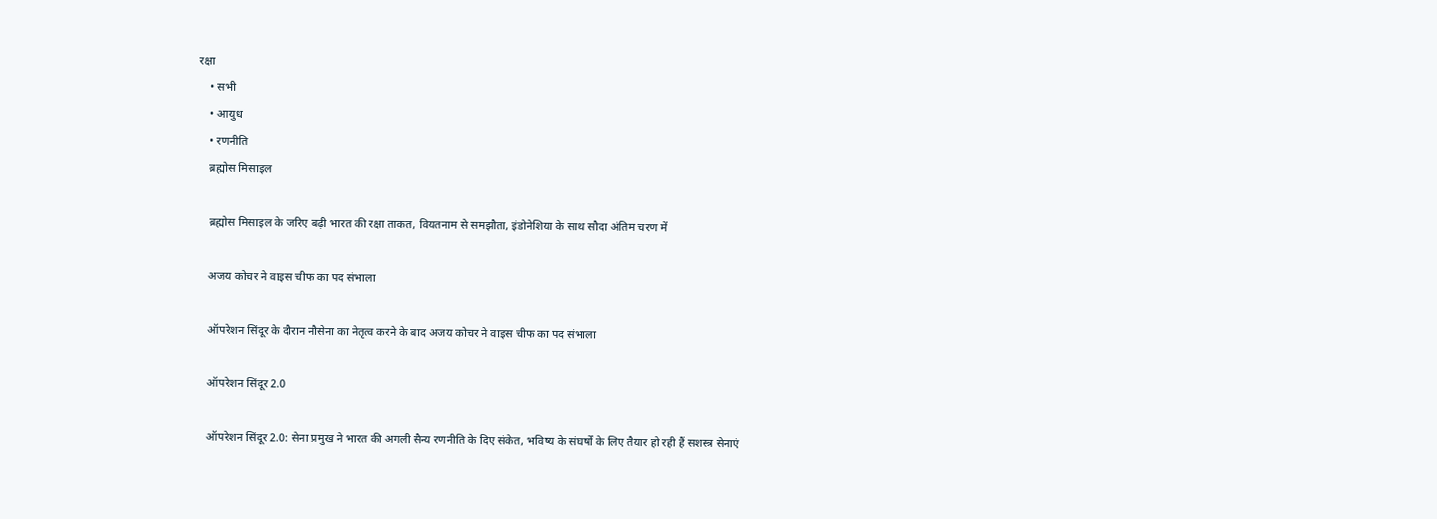रक्षा
    • सभी
    • आयुध
    • रणनीति
    ब्रह्मोस मिसाइल

    ब्रह्मोस मिसाइल के जरिए बढ़ी भारत की रक्षा ताकत, वियतनाम से समझौता, इंडोनेशिया के साथ सौदा अंतिम चरण में

    अजय कोचर ने वाइस चीफ का पद संभाला

    ऑपरेशन सिंदूर के दौरान नौसेना का नेतृत्व करने के बाद अजय कोचर ने वाइस चीफ का पद संभाला

    ऑपरेशन सिंदूर 2.0

    ऑपरेशन सिंदूर 2.0: सेना प्रमुख ने भारत की अगली सैन्य रणनीति के दिए संकेत, भविष्य के संघर्षों के लिए तैयार हो रही हैं सशस्त्र सेनाएं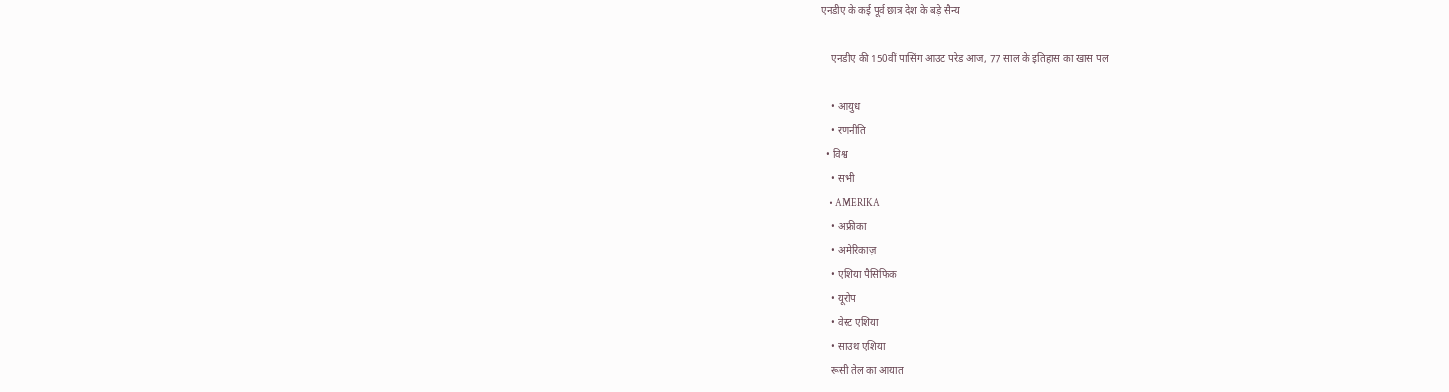एनडीए के कई पूर्व छात्र देश के बड़े सैन्य

    एनडीए की 150वीं पासिंग आउट परेड आज, 77 साल के इतिहास का खास पल

    • आयुध
    • रणनीति
  • विश्व
    • सभी
    • AMERIKA
    • अफ्रीका
    • अमेरिकाज़
    • एशिया पैसिफिक
    • यूरोप
    • वेस्ट एशिया
    • साउथ एशिया
    रूसी तेल का आयात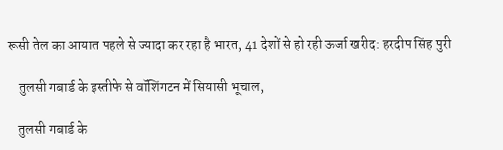रूसी तेल का आयात पहले से ज्यादा कर रहा है भारत, 41 देशों से हो रही ऊर्जा खरीद: हरदीप सिंह पुरी

    तुलसी गबार्ड के इस्तीफे से वॉशिंगटन में सियासी भूचाल,

    तुलसी गबार्ड के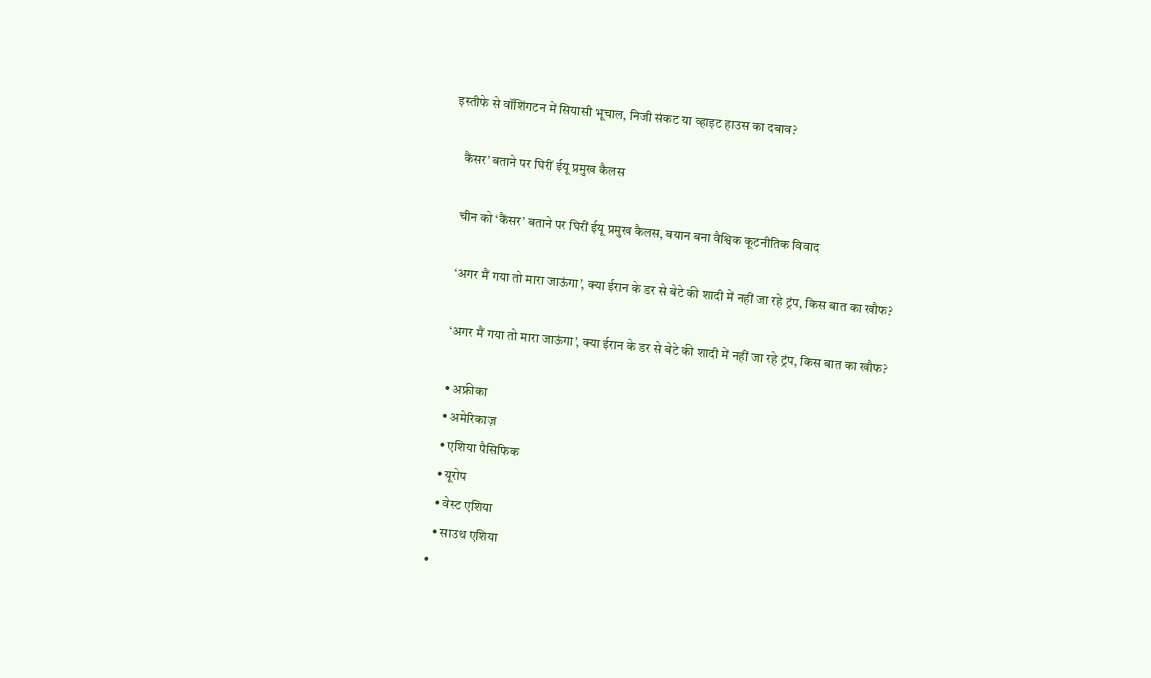इस्तीफे से वॉशिंगटन में सियासी भूचाल, निजी संकट या व्हाइट हाउस का दबाव?

    कैंसर’ बताने पर घिरीं ईयू प्रमुख कैलस

    चीन को ‘कैंसर’ बताने पर घिरीं ईयू प्रमुख कैलस, बयान बना वैश्विक कूटनीतिक विवाद

    ‘अगर मैं गया तो मारा जाऊंगा’, क्या ईरान के डर से बेटे की शादी में नहीं जा रहे ट्रंप, किस बात का खौफ?

    ‘अगर मैं गया तो मारा जाऊंगा’, क्या ईरान के डर से बेटे की शादी में नहीं जा रहे ट्रंप, किस बात का खौफ?

    • अफ्रीका
    • अमेरिकाज़
    • एशिया पैसिफिक
    • यूरोप
    • वेस्ट एशिया
    • साउथ एशिया
  •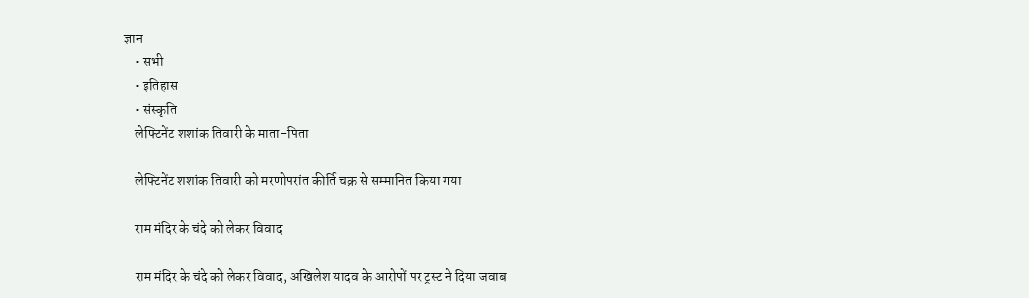ज्ञान
    • सभी
    • इतिहास
    • संस्कृति
    लेफ्टिनेंट शशांक तिवारी के माता-पिता

    लेफ्टिनेंट शशांक तिवारी को मरणोपरांत कीर्ति चक्र से सम्मानित किया गया

    राम मंदिर के चंदे को लेकर विवाद

    राम मंदिर के चंदे को लेकर विवाद, अखिलेश यादव के आरोपों पर ट्रस्ट ने दिया जवाब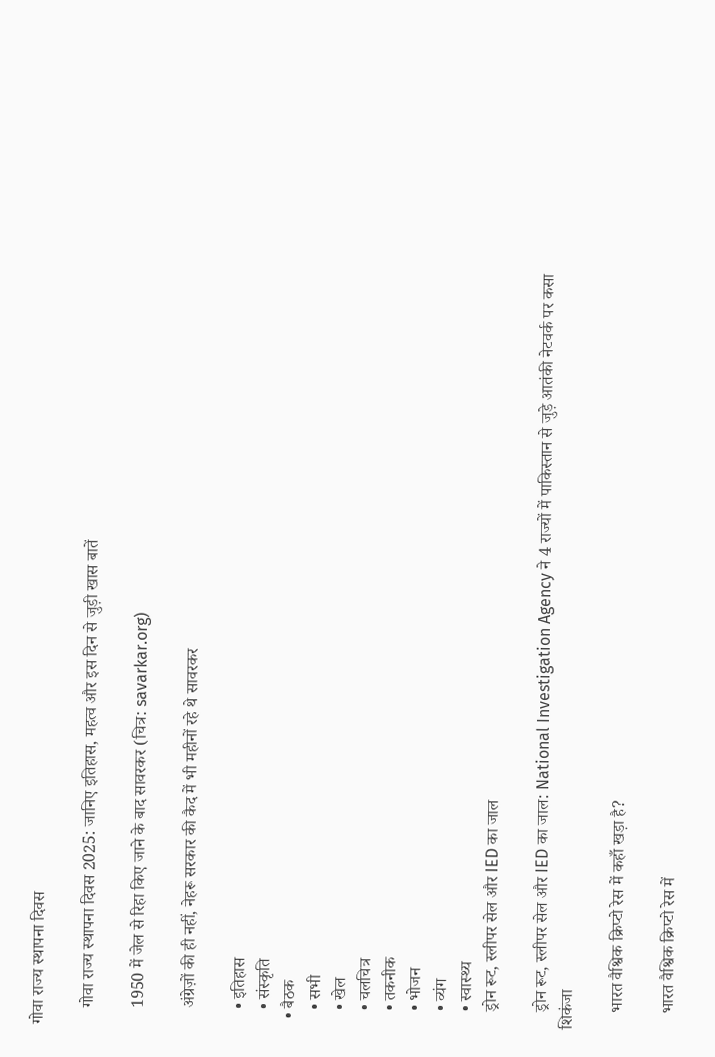गोवा राज्य स्थापना दिवस

    गोवा राज्य स्थापना दिवस 2025: जानिए इतिहास, महत्व और इस दिन से जुड़ी खास बातें

    1950 में जेल से रिहा किए जाने के बाद सावरकर (चित्र: savarkar.org)

    अंग्रेज़ों की ही नहीं, नेहरू सरकार की कैद में भी महीनों रहे थे सावरकर

    • इतिहास
    • संस्कृति
  • बैठक
    • सभी
    • खेल
    • चलचित्र
    • तकनीक
    • भोजन
    • व्यंग
    • स्वास्थ्य
    ड्रोन रूट, स्लीपर सेल और IED का जाल

    ड्रोन रूट, स्लीपर सेल और IED का जाल: National Investigation Agency ने 4 राज्यों में पाकिस्तान से जुड़े आतंकी नेटवर्क पर कसा शिकंजा

    भारत वैश्विक क्रिप्टो रेस में कहाँ खड़ा है?

    भारत वैश्विक क्रिप्टो रेस में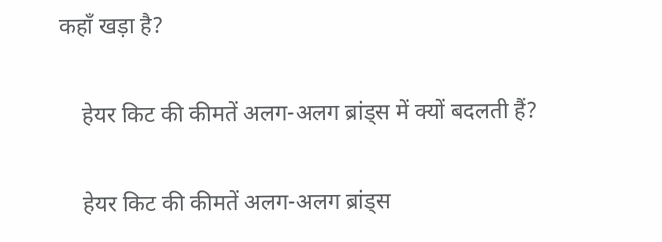कहाँ खड़ा है?

    हेयर किट की कीमतें अलग-अलग ब्रांड्स में क्यों बदलती हैं?

    हेयर किट की कीमतें अलग-अलग ब्रांड्स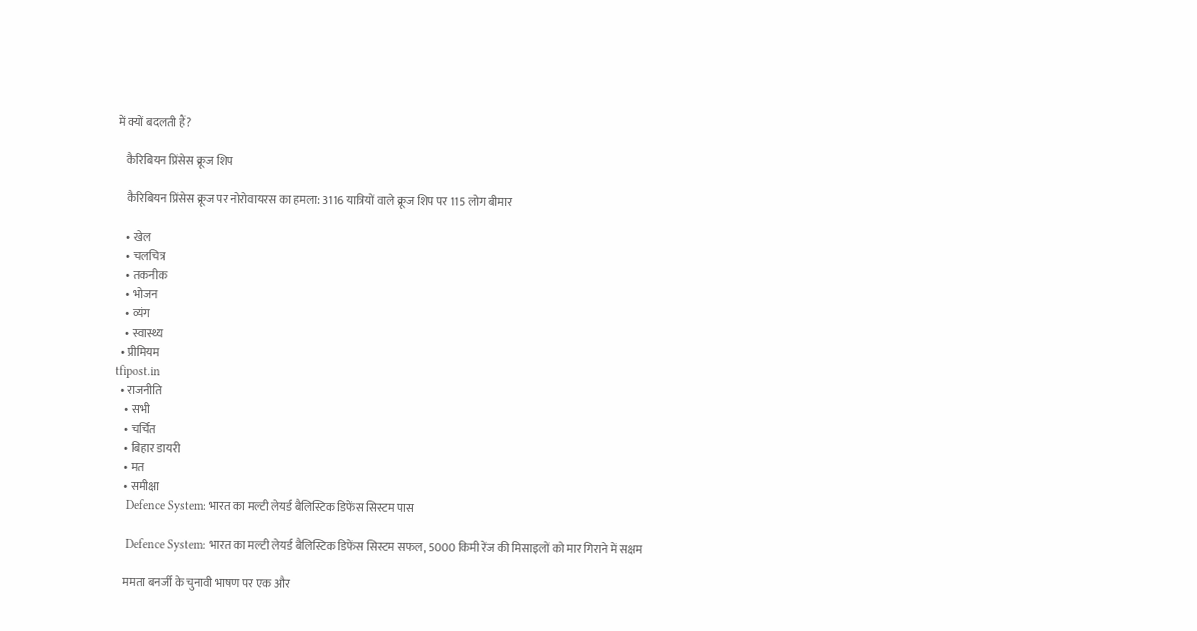में क्यों बदलती हैं?

    कैरिबियन प्रिंसेस क्रूज शिप

    कैरिबियन प्रिंसेस क्रूज पर नोरोवायरस का हमला: 3116 यात्रियों वाले क्रूज शिप पर 115 लोग बीमार

    • खेल
    • चलचित्र
    • तकनीक
    • भोजन
    • व्यंग
    • स्वास्थ्य
  • प्रीमियम
tfipost.in
  • राजनीति
    • सभी
    • चर्चित
    • बिहार डायरी
    • मत
    • समीक्षा
    Defence System: भारत का मल्टी लेयर्ड बैलिस्टिक डिफेंस सिस्टम पास

    Defence System: भारत का मल्टी लेयर्ड बैलिस्टिक डिफेंस सिस्टम सफल, 5000 किमी रेंज की मिसाइलों को मार गिराने में सक्षम

    ममता बनर्जी के चुनावी भाषण पर एक और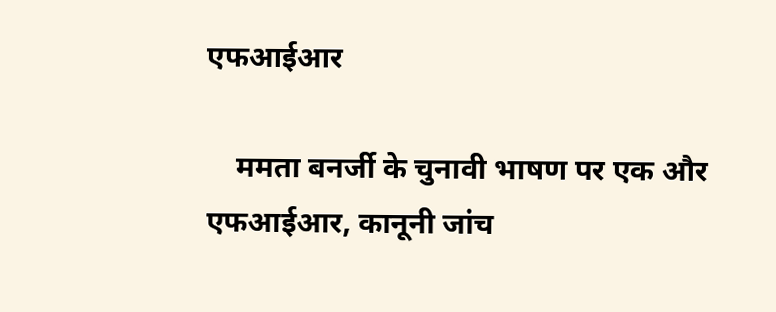एफआईआर

    ममता बनर्जी के चुनावी भाषण पर एक और एफआईआर, कानूनी जांच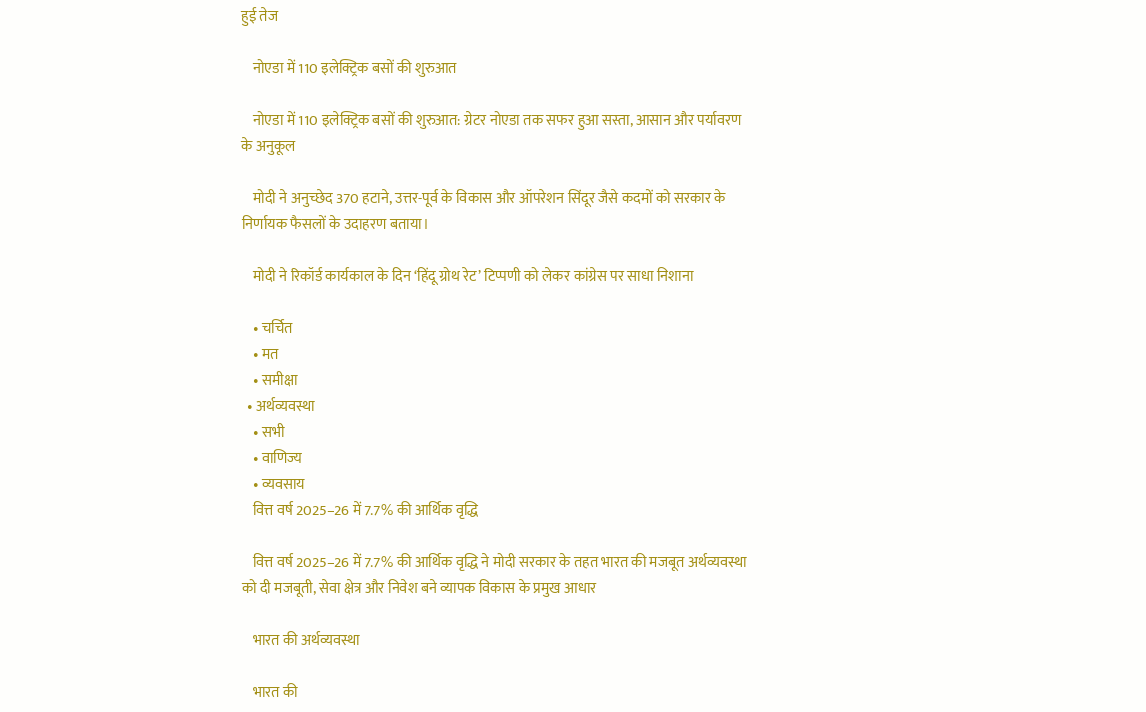हुई तेज

    नोएडा में 110 इलेक्ट्रिक बसों की शुरुआत

    नोएडा में 110 इलेक्ट्रिक बसों की शुरुआत: ग्रेटर नोएडा तक सफर हुआ सस्ता, आसान और पर्यावरण के अनुकूल

    मोदी ने अनुच्छेद 370 हटाने, उत्तर-पूर्व के विकास और ऑपरेशन सिंदूर जैसे कदमों को सरकार के निर्णायक फैसलों के उदाहरण बताया।

    मोदी ने रिकॉर्ड कार्यकाल के दिन ‘हिंदू ग्रोथ रेट’ टिप्पणी को लेकर कांग्रेस पर साधा निशाना

    • चर्चित
    • मत
    • समीक्षा
  • अर्थव्यवस्था
    • सभी
    • वाणिज्य
    • व्यवसाय
    वित्त वर्ष 2025–26 में 7.7% की आर्थिक वृद्धि

    वित्त वर्ष 2025–26 में 7.7% की आर्थिक वृद्धि ने मोदी सरकार के तहत भारत की मजबूत अर्थव्यवस्था को दी मजबूती, सेवा क्षेत्र और निवेश बने व्यापक विकास के प्रमुख आधार

    भारत की अर्थव्यवस्था

    भारत की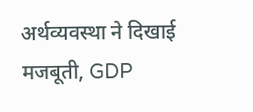अर्थव्यवस्था ने दिखाई मजबूती, GDP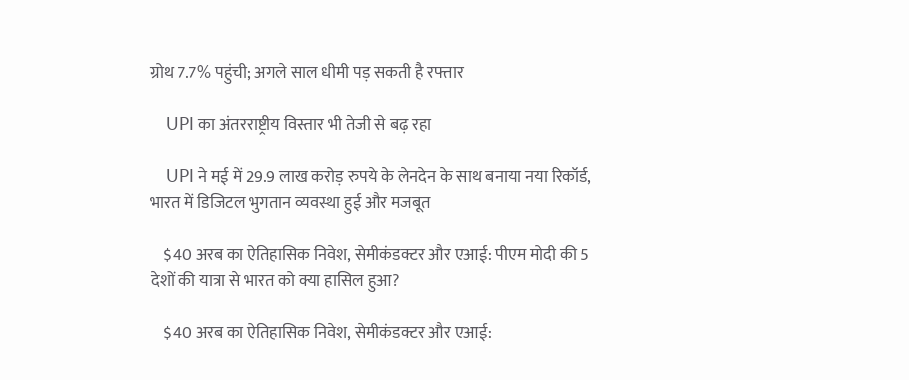ग्रोथ 7.7% पहुंची; अगले साल धीमी पड़ सकती है रफ्तार

    UPI का अंतरराष्ट्रीय विस्तार भी तेजी से बढ़ रहा

    UPI ने मई में 29.9 लाख करोड़ रुपये के लेनदेन के साथ बनाया नया रिकॉर्ड, भारत में डिजिटल भुगतान व्यवस्था हुई और मजबूत

    $40 अरब का ऐतिहासिक निवेश, सेमीकंडक्टर और एआई: पीएम मोदी की 5 देशों की यात्रा से भारत को क्या हासिल हुआ?

    $40 अरब का ऐतिहासिक निवेश, सेमीकंडक्टर और एआई: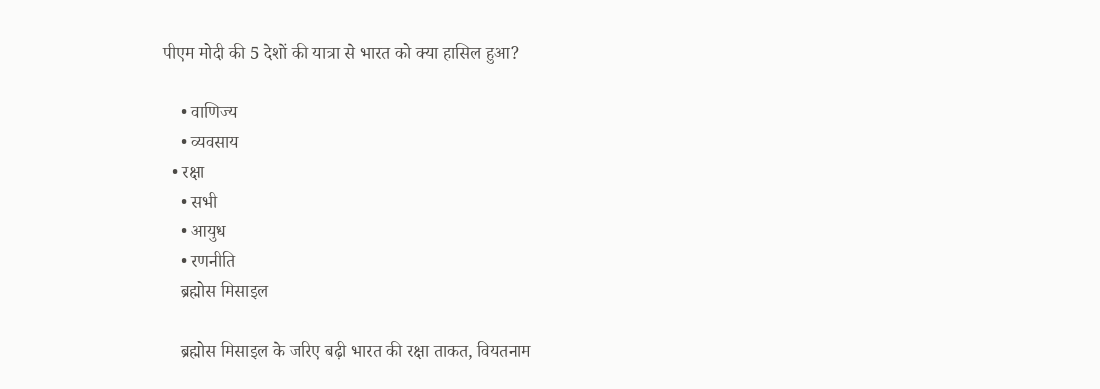पीएम मोदी की 5 देशों की यात्रा से भारत को क्या हासिल हुआ?

    • वाणिज्य
    • व्यवसाय
  • रक्षा
    • सभी
    • आयुध
    • रणनीति
    ब्रह्मोस मिसाइल

    ब्रह्मोस मिसाइल के जरिए बढ़ी भारत की रक्षा ताकत, वियतनाम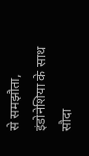से समझौता, इंडोनेशिया के साथ सौदा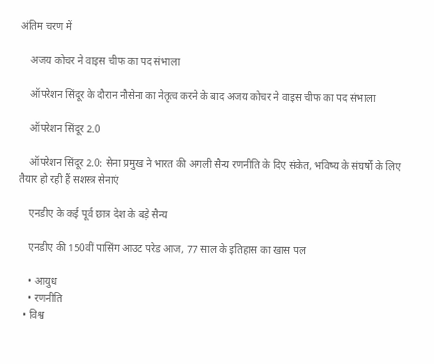अंतिम चरण में

    अजय कोचर ने वाइस चीफ का पद संभाला

    ऑपरेशन सिंदूर के दौरान नौसेना का नेतृत्व करने के बाद अजय कोचर ने वाइस चीफ का पद संभाला

    ऑपरेशन सिंदूर 2.0

    ऑपरेशन सिंदूर 2.0: सेना प्रमुख ने भारत की अगली सैन्य रणनीति के दिए संकेत, भविष्य के संघर्षों के लिए तैयार हो रही हैं सशस्त्र सेनाएं

    एनडीए के कई पूर्व छात्र देश के बड़े सैन्य

    एनडीए की 150वीं पासिंग आउट परेड आज, 77 साल के इतिहास का खास पल

    • आयुध
    • रणनीति
  • विश्व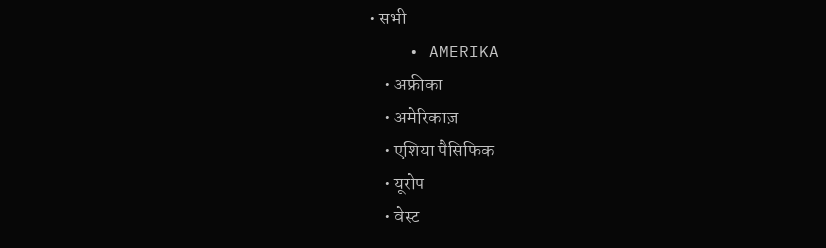• सभी
    • AMERIKA
    • अफ्रीका
    • अमेरिकाज़
    • एशिया पैसिफिक
    • यूरोप
    • वेस्ट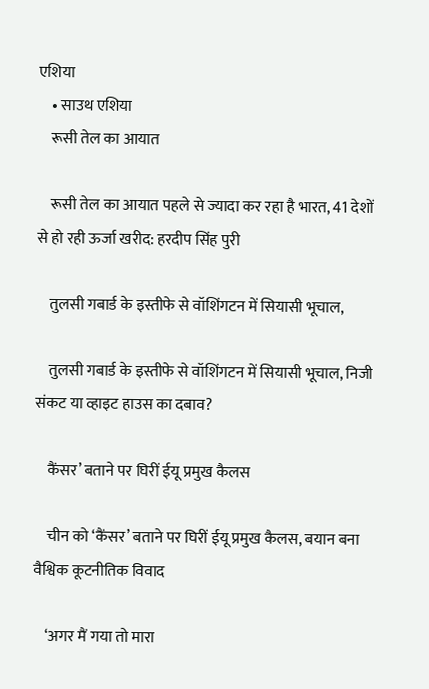एशिया
    • साउथ एशिया
    रूसी तेल का आयात

    रूसी तेल का आयात पहले से ज्यादा कर रहा है भारत, 41 देशों से हो रही ऊर्जा खरीद: हरदीप सिंह पुरी

    तुलसी गबार्ड के इस्तीफे से वॉशिंगटन में सियासी भूचाल,

    तुलसी गबार्ड के इस्तीफे से वॉशिंगटन में सियासी भूचाल, निजी संकट या व्हाइट हाउस का दबाव?

    कैंसर’ बताने पर घिरीं ईयू प्रमुख कैलस

    चीन को ‘कैंसर’ बताने पर घिरीं ईयू प्रमुख कैलस, बयान बना वैश्विक कूटनीतिक विवाद

    ‘अगर मैं गया तो मारा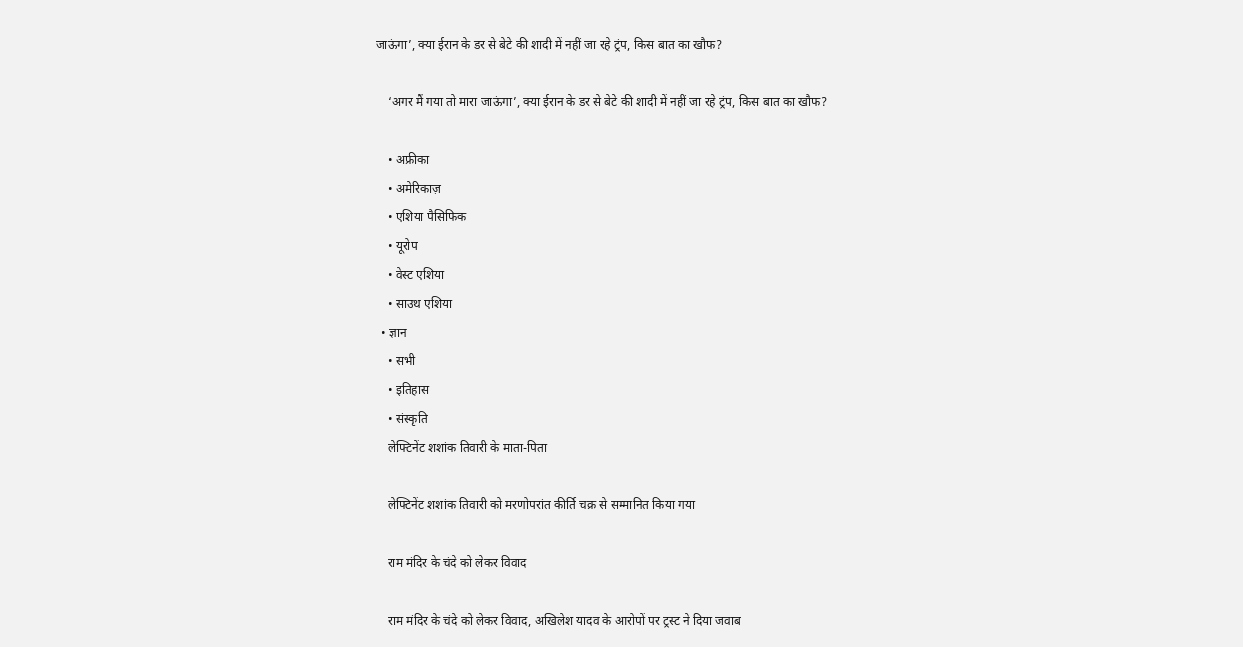जाऊंगा’, क्या ईरान के डर से बेटे की शादी में नहीं जा रहे ट्रंप, किस बात का खौफ?

    ‘अगर मैं गया तो मारा जाऊंगा’, क्या ईरान के डर से बेटे की शादी में नहीं जा रहे ट्रंप, किस बात का खौफ?

    • अफ्रीका
    • अमेरिकाज़
    • एशिया पैसिफिक
    • यूरोप
    • वेस्ट एशिया
    • साउथ एशिया
  • ज्ञान
    • सभी
    • इतिहास
    • संस्कृति
    लेफ्टिनेंट शशांक तिवारी के माता-पिता

    लेफ्टिनेंट शशांक तिवारी को मरणोपरांत कीर्ति चक्र से सम्मानित किया गया

    राम मंदिर के चंदे को लेकर विवाद

    राम मंदिर के चंदे को लेकर विवाद, अखिलेश यादव के आरोपों पर ट्रस्ट ने दिया जवाब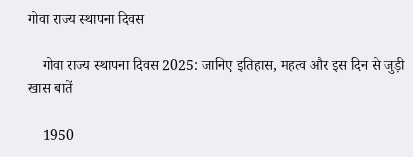गोवा राज्य स्थापना दिवस

    गोवा राज्य स्थापना दिवस 2025: जानिए इतिहास, महत्व और इस दिन से जुड़ी खास बातें

    1950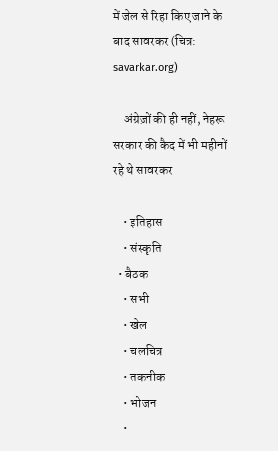में जेल से रिहा किए जाने के बाद सावरकर (चित्र: savarkar.org)

    अंग्रेज़ों की ही नहीं, नेहरू सरकार की कैद में भी महीनों रहे थे सावरकर

    • इतिहास
    • संस्कृति
  • बैठक
    • सभी
    • खेल
    • चलचित्र
    • तकनीक
    • भोजन
    •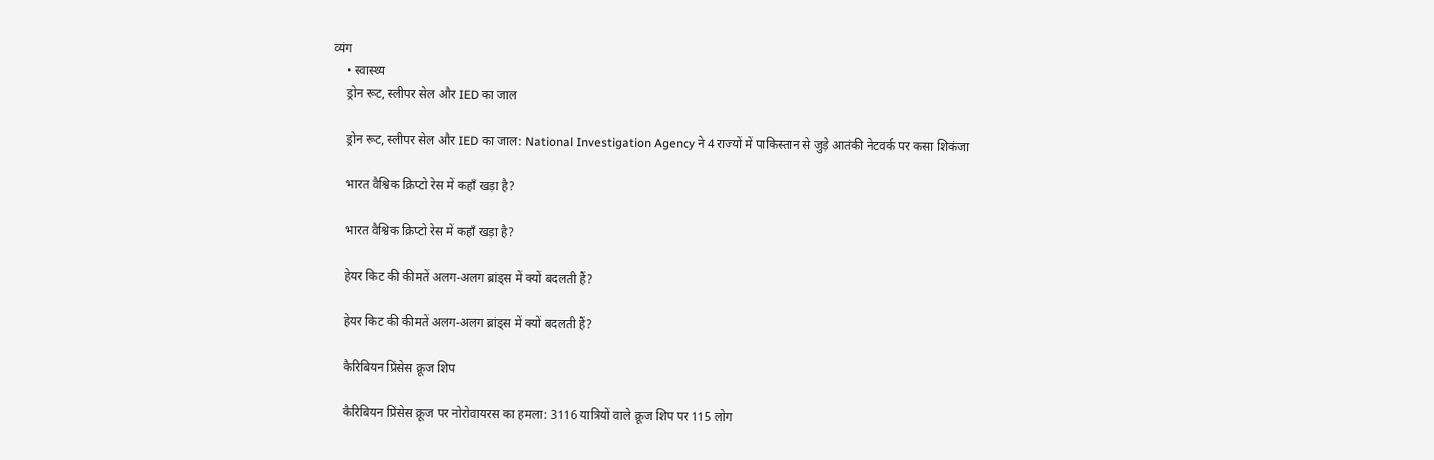व्यंग
    • स्वास्थ्य
    ड्रोन रूट, स्लीपर सेल और IED का जाल

    ड्रोन रूट, स्लीपर सेल और IED का जाल: National Investigation Agency ने 4 राज्यों में पाकिस्तान से जुड़े आतंकी नेटवर्क पर कसा शिकंजा

    भारत वैश्विक क्रिप्टो रेस में कहाँ खड़ा है?

    भारत वैश्विक क्रिप्टो रेस में कहाँ खड़ा है?

    हेयर किट की कीमतें अलग-अलग ब्रांड्स में क्यों बदलती हैं?

    हेयर किट की कीमतें अलग-अलग ब्रांड्स में क्यों बदलती हैं?

    कैरिबियन प्रिंसेस क्रूज शिप

    कैरिबियन प्रिंसेस क्रूज पर नोरोवायरस का हमला: 3116 यात्रियों वाले क्रूज शिप पर 115 लोग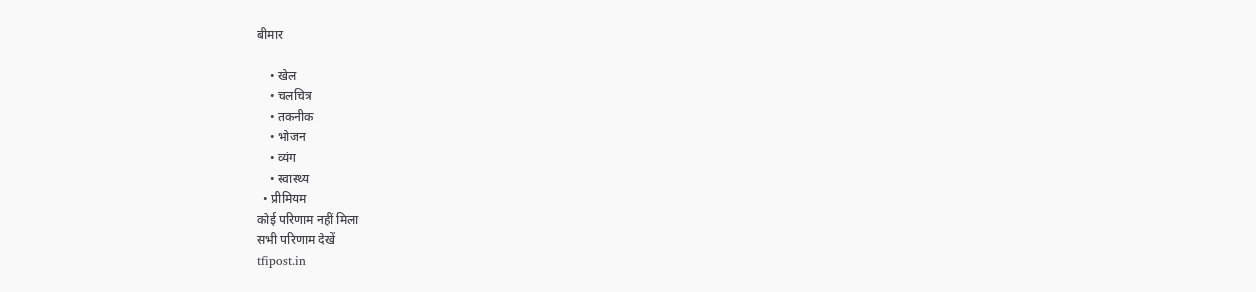बीमार

    • खेल
    • चलचित्र
    • तकनीक
    • भोजन
    • व्यंग
    • स्वास्थ्य
  • प्रीमियम
कोई परिणाम नहीं मिला
सभी परिणाम देखें
tfipost.in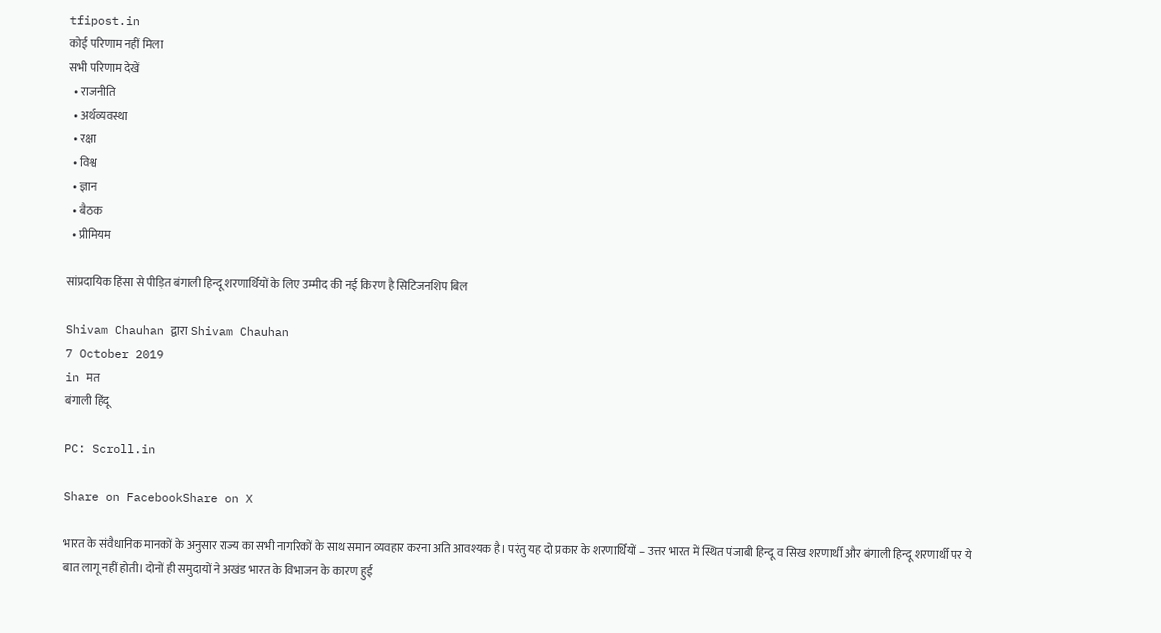tfipost.in
कोई परिणाम नहीं मिला
सभी परिणाम देखें
  • राजनीति
  • अर्थव्यवस्था
  • रक्षा
  • विश्व
  • ज्ञान
  • बैठक
  • प्रीमियम

सांप्रदायिक हिंसा से पीड़ित बंगाली हिन्दू शरणार्थियों के लिए उम्मीद की नई किरण है सिटिजनशिप बिल

Shivam Chauhan द्वारा Shivam Chauhan
7 October 2019
in मत
बंगाली हिंदू

PC: Scroll.in

Share on FacebookShare on X

भारत के संवैधानिक मानकों के अनुसार राज्य का सभी नागरिकों के साथ समान व्यवहार करना अति आवश्यक है। परंतु यह दो प्रकार के शरणार्थियों – उत्तर भारत में स्थित पंजाबी हिन्दू व सिख शरणार्थी और बंगाली हिन्दू शरणार्थी पर ये बात लागू नहीं होती। दोनों ही समुदायों ने अखंड भारत के विभाजन के कारण हुई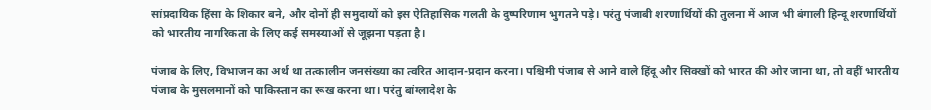सांप्रदायिक हिंसा के शिकार बने, और दोनों ही समुदायों को इस ऐतिहासिक गलती के दुष्परिणाम भुगतने पड़े। परंतु पंजाबी शरणार्थियों की तुलना में आज भी बंगाली हिन्दू शरणार्थियों को भारतीय नागरिकता के लिए कई समस्याओं से जूझना पड़ता है।

पंजाब के लिए, विभाजन का अर्थ था तत्कालीन जनसंख्या का त्वरित आदान-प्रदान करना। पश्चिमी पंजाब से आने वाले हिंदू और सिक्खों को भारत की ओर जाना था, तो वहीं भारतीय पंजाब के मुसलमानों को पाकिस्तान का रूख करना था। परंतु बांग्लादेश के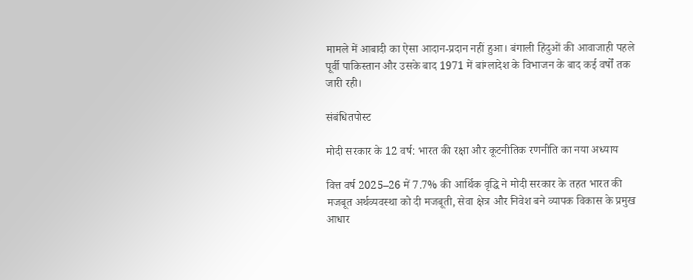मामले में आबादी का ऐसा आदान-प्रदान नहीं हुआ। बंगाली हिंदुओं की आवाजाही पहले पूर्वी पाकिस्तान और उसके बाद 1971 में बांग्लादेश के विभाजन के बाद कई वर्षों तक जारी रही।

संबंधितपोस्ट

मोदी सरकार के 12 वर्ष: भारत की रक्षा और कूटनीतिक रणनीति का नया अध्याय

वित्त वर्ष 2025–26 में 7.7% की आर्थिक वृद्धि ने मोदी सरकार के तहत भारत की मजबूत अर्थव्यवस्था को दी मजबूती, सेवा क्षेत्र और निवेश बने व्यापक विकास के प्रमुख आधार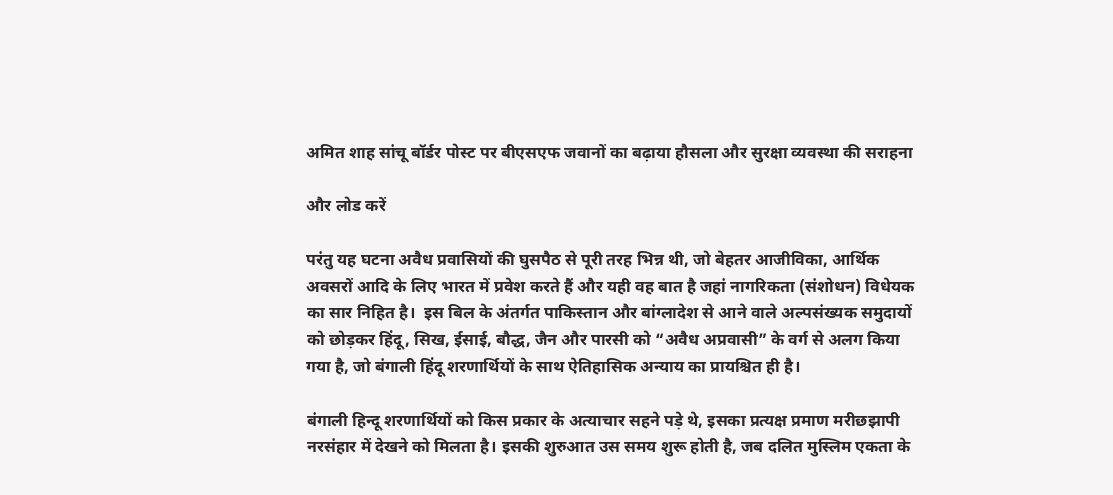अमित शाह सांचू बॉर्डर पोस्ट पर बीएसएफ जवानों का बढ़ाया हौसला और सुरक्षा व्यवस्था की सराहना

और लोड करें

परंतु यह घटना अवैध प्रवासियों की घुसपैठ से पूरी तरह भिन्न थी, जो बेहतर आजीविका, आर्थिक अवसरों आदि के लिए भारत में प्रवेश करते हैं और यही वह बात है जहां नागरिकता (संशोधन) विधेयक का सार निहित है।  इस बिल के अंतर्गत पाकिस्तान और बांग्लादेश से आने वाले अल्पसंख्यक समुदायों को छोड़कर हिंदू, सिख, ईसाई, बौद्ध, जैन और पारसी को “अवैध अप्रवासी” के वर्ग से अलग किया गया है, जो बंगाली हिंदू शरणार्थियों के साथ ऐतिहासिक अन्याय का प्रायश्चित ही है।

बंगाली हिन्दू शरणार्थियों को किस प्रकार के अत्याचार सहने पड़े थे, इसका प्रत्यक्ष प्रमाण मरीछझापी नरसंहार में देखने को मिलता है। इसकी शुरुआत उस समय शुरू होती है, जब दलित मुस्लिम एकता के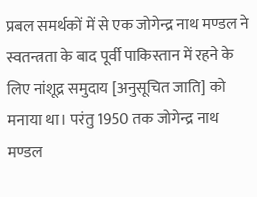प्रबल समर्थकों में से एक जोगेन्द्र नाथ मण्डल ने स्वतन्त्रता के बाद पूर्वी पाकिस्तान में रहने के लिए नांशूद्र समुदाय [अनुसूचित जाति] को मनाया था। परंतु 1950 तक जोगेन्द्र नाथ मण्डल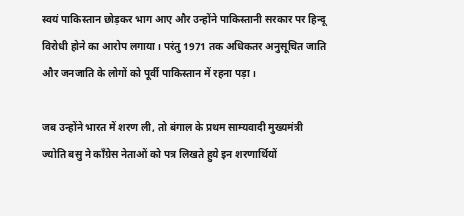स्वयं पाकिस्तान छोड़कर भाग आए और उन्होंने पाकिस्तानी सरकार पर हिन्दू विरोधी होने का आरोप लगाया। परंतु 1971 तक अधिकतर अनुसूचित जाति और जनजाति के लोगों को पूर्वी पाकिस्तान में रहना पड़ा।

जब उन्होंने भारत में शरण ली, तो बंगाल के प्रथम साम्यवादी मुख्यमंत्री ज्योति बसु ने काँग्रेस नेताओं को पत्र लिखते हुये इन शरणार्थियों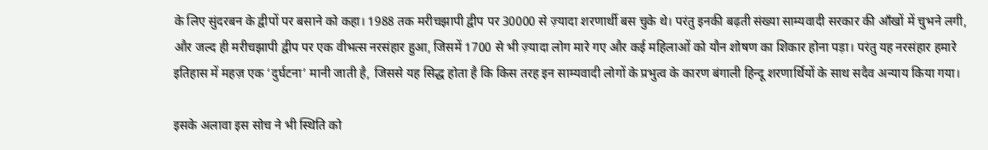के लिए सुंदरबन के द्वीपों पर बसाने को कहा। 1988 तक मरीचझापी द्वीप पर 30000 से ज़्यादा शरणार्थी बस चुके थे। परंतु इनकी बढ़ती संख्या साम्यवादी सरकार की आँखों में चुभने लगी, और जल्द ही मरीचझापी द्वीप पर एक वीभत्स नरसंहार हुआ, जिसमें 1700 से भी ज़्यादा लोग मारे गए और कई महिलाओं को यौन शोषण का शिकार होना पड़ा। परंतु यह नरसंहार हमारे इतिहास में महज़ एक ‘दुर्घटना’ मानी जाती है, जिससे यह सिद्ध होता है कि किस तरह इन साम्यवादी लोगों के प्रभुत्व के कारण बंगाली हिन्दू शरणार्थियों के साथ सदैव अन्याय किया गया।

इसके अलावा इस सोच ने भी स्थिति को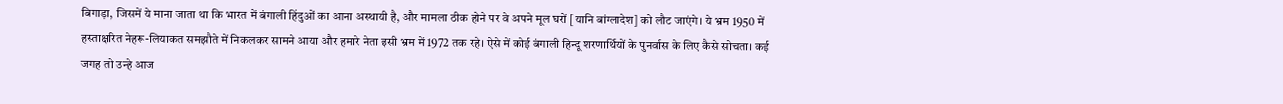बिगाड़ा, जिसमें ये माना जाता था कि भारत में बंगाली हिंदुओं का आना अस्थायी है, और मामला ठीक होने पर वे अपने मूल घरों [यानि बांग्लादेश] को लौट जाएंगे। ये भ्रम 1950 में हस्ताक्षरित नेहरू-लियाकत समझौते में निकलकर सामने आया और हमारे नेता इसी भ्रम में 1972 तक रहे। ऐसे में कोई बंगाली हिन्दू शरणार्थियों के पुनर्वास के लिए कैसे सोचता। कई जगह तो उन्हे आज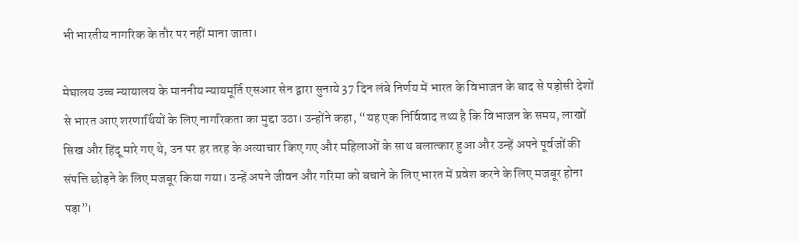भी भारतीय नागरिक के तौर पर नहीं माना जाता।

मेघालय उच्च न्यायालय के माननीय न्यायमूर्ति एसआर सेन द्वारा सुनाये 37 दिन लंबे निर्णय में भारत के विभाजन के बाद से पड़ोसी देशों से भारत आए शरणार्थियों के लिए नागरिकता का मुद्दा उठा। उन्होंने कहा, “यह एक निर्विवाद तथ्य है कि विभाजन के समय, लाखों सिख और हिंदू मारे गए थे, उन पर हर तरह के अत्याचार किए गए और महिलाओं के साथ बलात्कार हुआ और उन्हें अपने पूर्वजों की संपत्ति छोड़ने के लिए मजबूर किया गया। उन्हें अपने जीवन और गरिमा को बचाने के लिए भारत में प्रवेश करने के लिए मजबूर होना पड़ा”।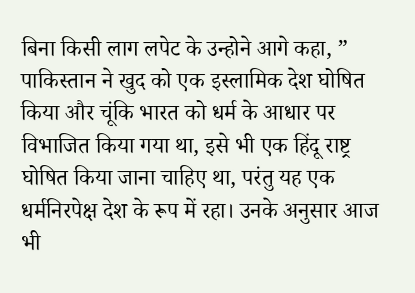बिना किसी लाग लपेट के उन्होने आगे कहा, ” पाकिस्तान ने खुद को एक इस्लामिक देश घोषित किया और चूंकि भारत को धर्म के आधार पर विभाजित किया गया था, इसे भी एक हिंदू राष्ट्र घोषित किया जाना चाहिए था, परंतु यह एक धर्मनिरपेक्ष देश के रूप में रहा। उनके अनुसार आज भी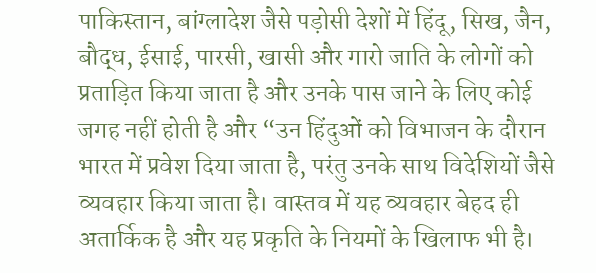पाकिस्तान, बांग्लादेश जैसे पड़ोसी देशों में हिंदू, सिख, जैन, बौद्ध, ईसाई, पारसी, खासी और गारो जाति के लोगों को प्रताड़ित किया जाता है और उनके पास जाने के लिए कोई जगह नहीं होती है और “उन हिंदुओं को विभाजन के दौरान भारत में प्रवेश दिया जाता है, परंतु उनके साथ विदेशियों जैसे व्यवहार किया जाता है। वास्तव में यह व्यवहार बेहद ही अतार्किक है और यह प्रकृति के नियमों के खिलाफ भी है।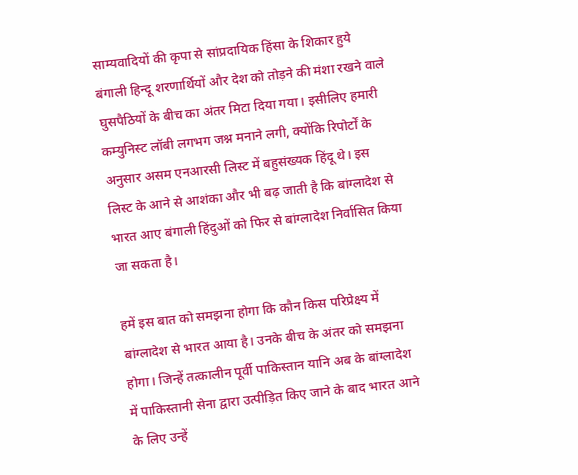साम्यवादियों की कृपा से सांप्रदायिक हिंसा के शिकार हुये बंगाली हिन्दू शरणार्थियों और देश को तोड़ने की मंशा रखने वाले घुसपैठियों के बीच का अंतर मिटा दिया गया। इसीलिए हमारी कम्युनिस्ट लॉबी लगभग जश्न मनाने लगी, क्योंकि रिपोर्टों के अनुसार असम एनआरसी लिस्ट में बहुसंख्यक हिंदू थे। इस लिस्ट के आने से आशंका और भी बढ़ जाती है कि बांग्लादेश से भारत आए बंगाली हिंदुओं को फिर से बांग्लादेश निर्वासित किया जा सकता है।

हमें इस बात को समझना होगा कि कौन किस परिप्रेक्ष्य में बांग्लादेश से भारत आया है। उनके बीच के अंतर को समझना होगा। जिन्हें तत्कालीन पूर्वी पाकिस्तान यानि अब के बांग्लादेश में पाकिस्तानी सेना द्वारा उत्पीड़ित किए जाने के बाद भारत आने के लिए उन्हें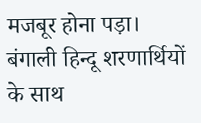मजबूर होना पड़ा। बंगाली हिन्दू शरणार्थियों के साथ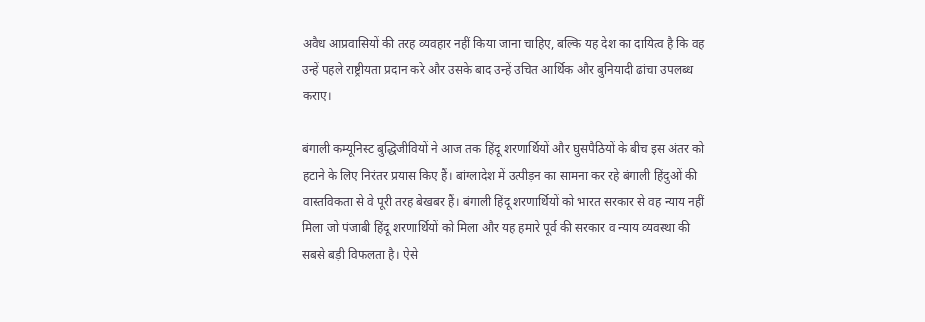अवैध आप्रवासियों की तरह व्यवहार नहीं किया जाना चाहिए, बल्कि यह देश का दायित्व है कि वह उन्हें पहले राष्ट्रीयता प्रदान करे और उसके बाद उन्हें उचित आर्थिक और बुनियादी ढांचा उपलब्ध कराए।

बंगाली कम्यूनिस्ट बुद्धिजीवियों ने आज तक हिंदू शरणार्थियों और घुसपैठियों के बीच इस अंतर को हटाने के लिए निरंतर प्रयास किए हैं। बांग्लादेश में उत्पीड़न का सामना कर रहे बंगाली हिंदुओं की वास्तविकता से वे पूरी तरह बेखबर हैं। बंगाली हिंदू शरणार्थियों को भारत सरकार से वह न्याय नहीं मिला जो पंजाबी हिंदू शरणार्थियों को मिला और यह हमारे पूर्व की सरकार व न्याय व्यवस्था की सबसे बड़ी विफलता है। ऐसे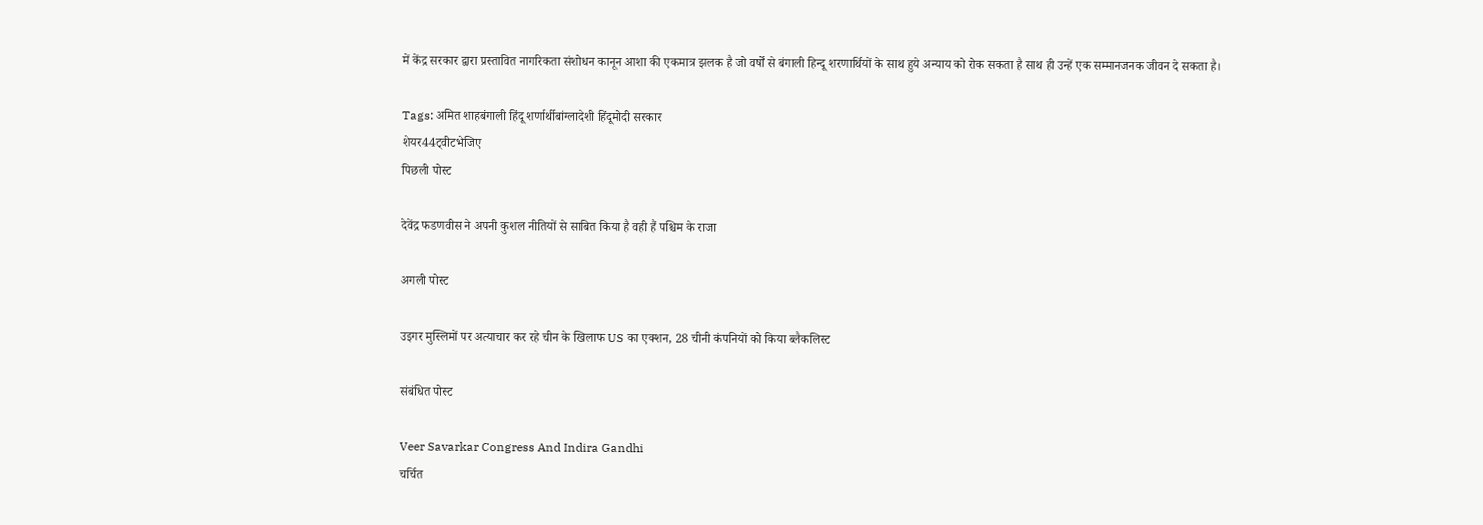में केंद्र सरकार द्वारा प्रस्तावित नागरिकता संशोधन कानून आशा की एकमात्र झलक है जो वर्षों से बंगाली हिन्दू शरणार्थियों के साथ हुये अन्याय को रोक सकता है साथ ही उन्हें एक सम्मानजनक जीवन दे सकता है।

Tags: अमित शाहबंगाली हिंदू शर्णार्थीबांग्लादेशी हिंदूमोदी सरकार
शेयर44ट्वीटभेजिए
पिछली पोस्ट

देवेंद्र फडणवीस ने अपनी कुशल नीतियों से साबित किया है वही हैं पश्चिम के राजा

अगली पोस्ट

उइगर मुस्लिमों पर अत्याचार कर रहे चीन के खिलाफ US का एक्शन, 28 चीनी कंपनियों को किया ब्लैकलिस्ट

संबंधित पोस्ट

Veer Savarkar Congress And Indira Gandhi
चर्चित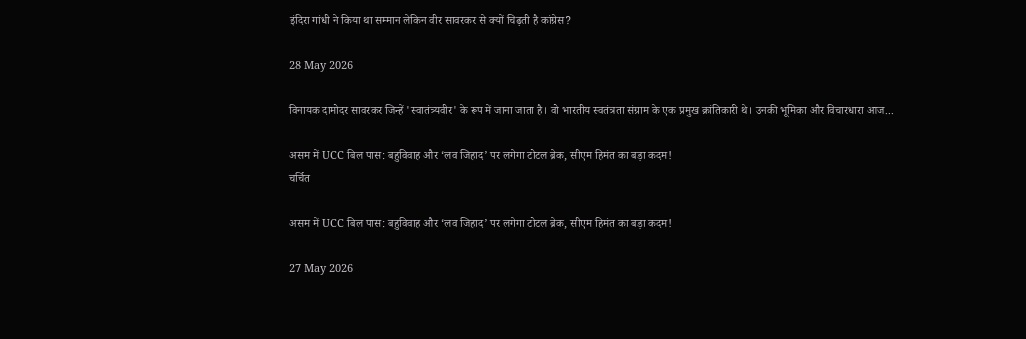इंदिरा गांधी ने किया था सम्मान लेकिन वीर सावरकर से क्यों चिढ़ती है कांग्रेस?

28 May 2026

विनायक दामोदर सावरकर जिन्हें 'स्वातंत्र्यवीर' के रूप में जाना जाता है। वो भारतीय स्वतंत्रता संग्राम के एक प्रमुख क्रांतिकारी थे। उनकी भूमिका और विचारधारा आज...

असम में UCC बिल पास: बहुविवाह और ‘लव जिहाद’ पर लगेगा टोटल ब्रेक, सीएम हिमंत का बड़ा कदम!
चर्चित

असम में UCC बिल पास: बहुविवाह और ‘लव जिहाद’ पर लगेगा टोटल ब्रेक, सीएम हिमंत का बड़ा कदम!

27 May 2026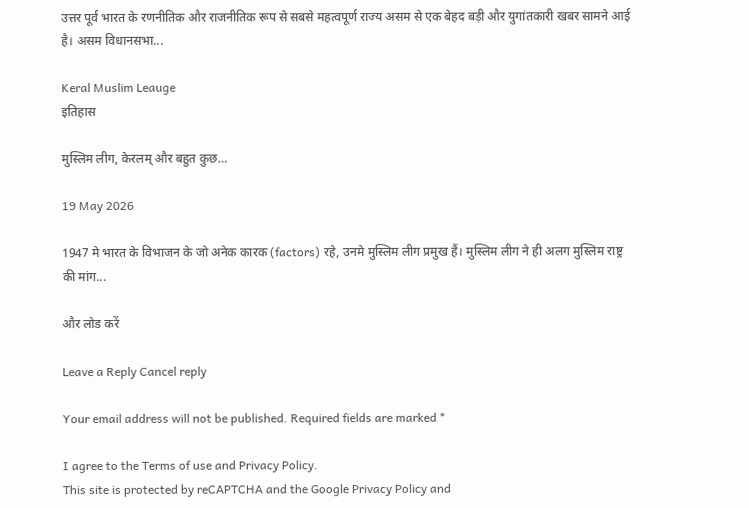उत्तर पूर्व भारत के रणनीतिक और राजनीतिक रूप से सबसे महत्वपूर्ण राज्य असम से एक बेहद बड़ी और युगांतकारी खबर सामने आई है। असम विधानसभा...

Keral Muslim Leauge
इतिहास

मुस्लिम लीग, केरलम् और बहुत कुछ…

19 May 2026

1947 मे भारत के विभाजन के जो अनेक कारक (factors) रहे, उनमे मुस्लिम लीग प्रमुख हैं। मुस्लिम लीग ने ही अलग मुस्लिम राष्ट्र की मांग...

और लोड करें

Leave a Reply Cancel reply

Your email address will not be published. Required fields are marked *

I agree to the Terms of use and Privacy Policy.
This site is protected by reCAPTCHA and the Google Privacy Policy and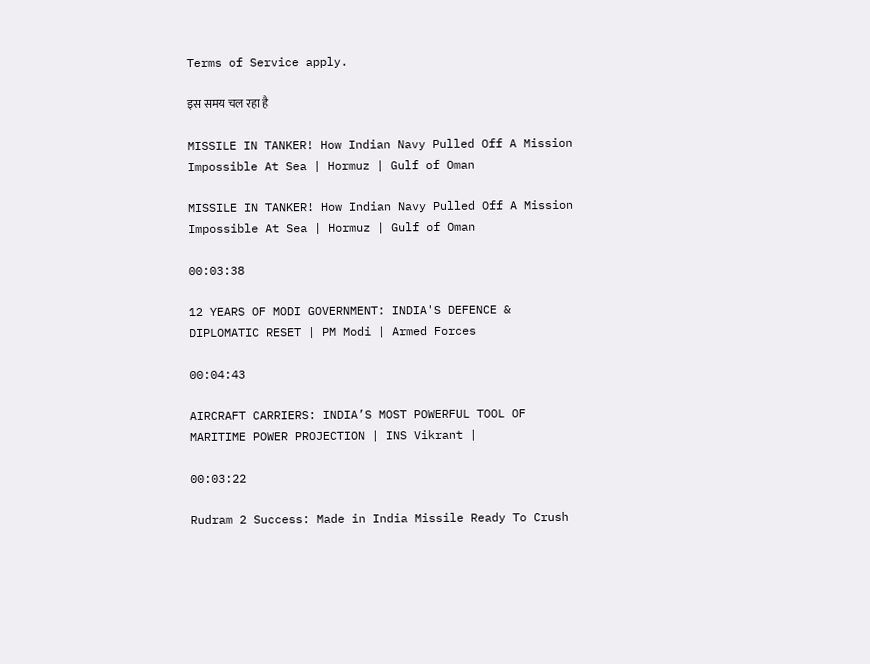Terms of Service apply.

इस समय चल रहा है

MISSILE IN TANKER! How Indian Navy Pulled Off A Mission Impossible At Sea | Hormuz | Gulf of Oman

MISSILE IN TANKER! How Indian Navy Pulled Off A Mission Impossible At Sea | Hormuz | Gulf of Oman

00:03:38

12 YEARS OF MODI GOVERNMENT: INDIA'S DEFENCE & DIPLOMATIC RESET | PM Modi | Armed Forces

00:04:43

AIRCRAFT CARRIERS: INDIA’S MOST POWERFUL TOOL OF MARITIME POWER PROJECTION | INS Vikrant |

00:03:22

Rudram 2 Success: Made in India Missile Ready To Crush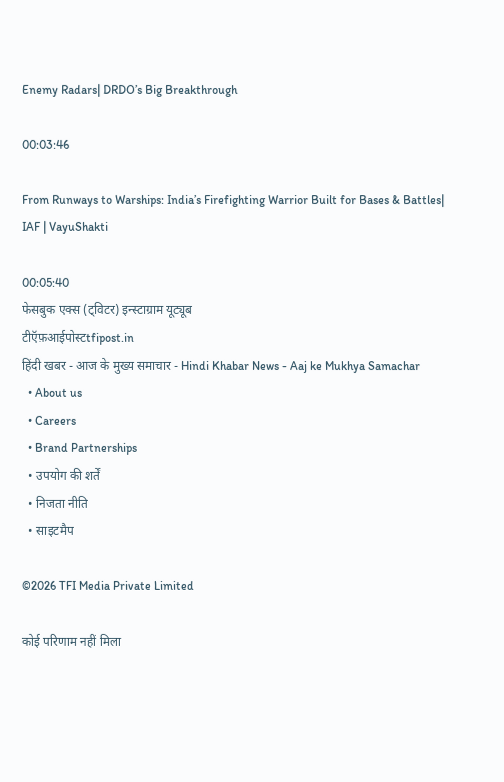Enemy Radars| DRDO’s Big Breakthrough

00:03:46

From Runways to Warships: India’s Firefighting Warrior Built for Bases & Battles| IAF | VayuShakti

00:05:40
फेसबुक एक्स (ट्विटर) इन्स्टाग्राम यूट्यूब
टीऍफ़आईपोस्टtfipost.in
हिंदी खबर - आज के मुख्य समाचार - Hindi Khabar News - Aaj ke Mukhya Samachar
  • About us
  • Careers
  • Brand Partnerships
  • उपयोग की शर्तें
  • निजता नीति
  • साइटमैप

©2026 TFI Media Private Limited

कोई परिणाम नहीं मिला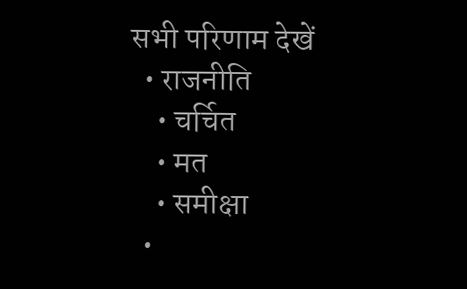सभी परिणाम देखें
  • राजनीति
    • चर्चित
    • मत
    • समीक्षा
  •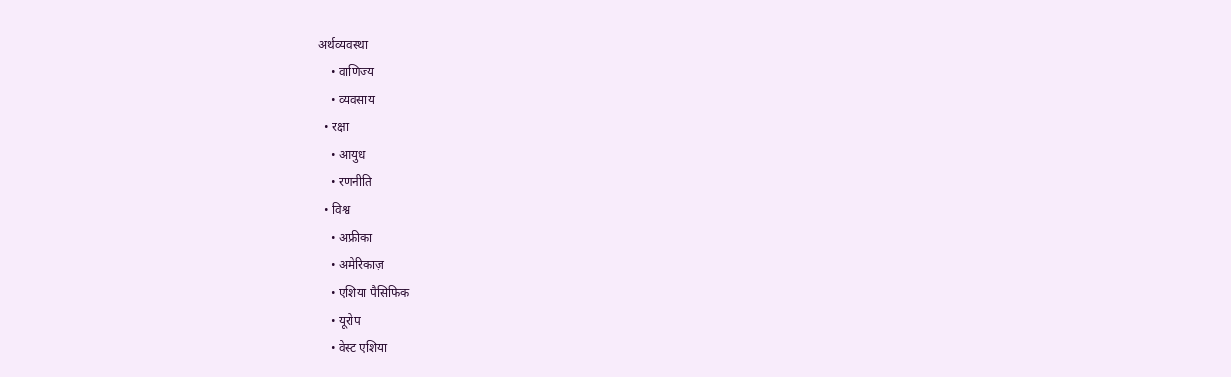अर्थव्यवस्था
    • वाणिज्य
    • व्यवसाय
  • रक्षा
    • आयुध
    • रणनीति
  • विश्व
    • अफ्रीका
    • अमेरिकाज़
    • एशिया पैसिफिक
    • यूरोप
    • वेस्ट एशिया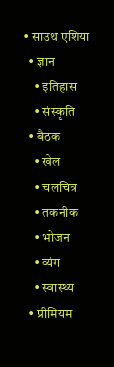• साउथ एशिया
  • ज्ञान
    • इतिहास
    • संस्कृति
  • बैठक
    • खेल
    • चलचित्र
    • तकनीक
    • भोजन
    • व्यंग
    • स्वास्थ्य
  • प्रीमियम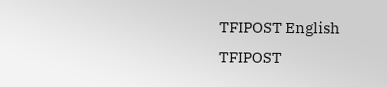TFIPOST English
TFIPOST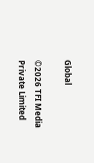Global

©2026 TFI Media Private Limited